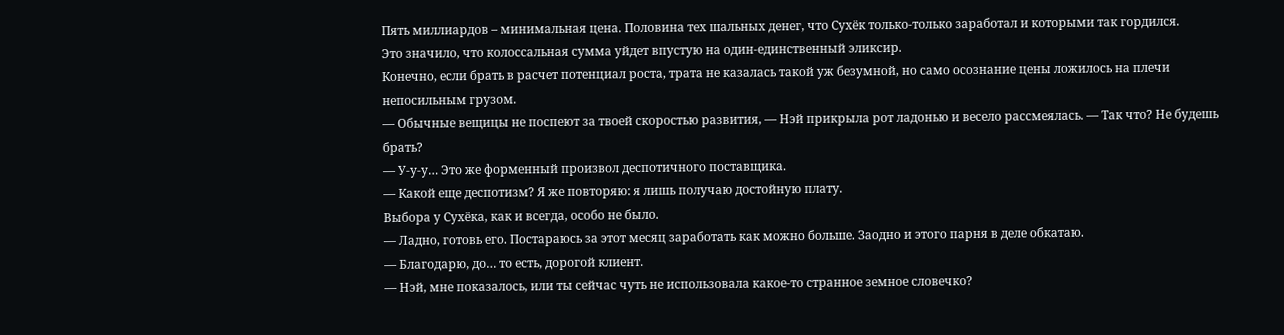Пять миллиардов – минимальная цена. Половина тех шальных денег, что Сухёк только-только заработал и которыми так гордился.
Это значило, что колоссальная сумма уйдет впустую на один-единственный эликсир.
Конечно, если брать в расчет потенциал роста, трата не казалась такой уж безумной, но само осознание цены ложилось на плечи непосильным грузом.
— Обычные вещицы не поспеют за твоей скоростью развития, — Нэй прикрыла рот ладонью и весело рассмеялась. — Так что? Не будешь брать?
— У-у-у… Это же форменный произвол деспотичного поставщика.
— Какой еще деспотизм? Я же повторяю: я лишь получаю достойную плату.
Выбора у Сухёка, как и всегда, особо не было.
— Ладно, готовь его. Постараюсь за этот месяц заработать как можно больше. Заодно и этого парня в деле обкатаю.
— Благодарю, до… то есть, дорогой клиент.
— Нэй, мне показалось, или ты сейчас чуть не использовала какое-то странное земное словечко?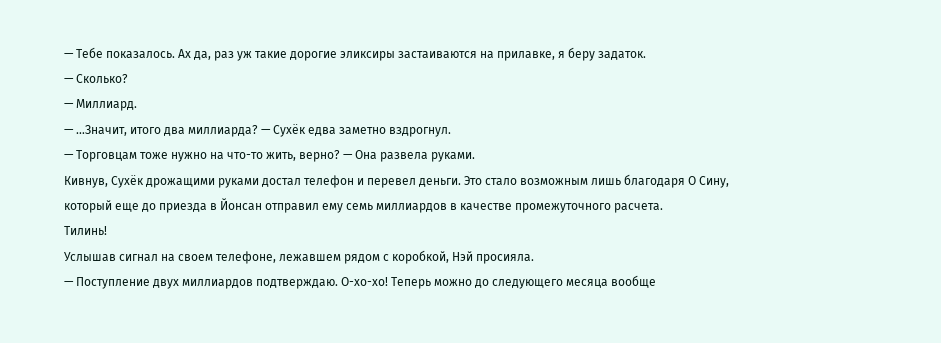— Тебе показалось. Ах да, раз уж такие дорогие эликсиры застаиваются на прилавке, я беру задаток.
— Сколько?
— Миллиард.
— …Значит, итого два миллиарда? — Сухёк едва заметно вздрогнул.
— Торговцам тоже нужно на что-то жить, верно? — Она развела руками.
Кивнув, Сухёк дрожащими руками достал телефон и перевел деньги. Это стало возможным лишь благодаря О Сину, который еще до приезда в Йонсан отправил ему семь миллиардов в качестве промежуточного расчета.
Тилинь!
Услышав сигнал на своем телефоне, лежавшем рядом с коробкой, Нэй просияла.
— Поступление двух миллиардов подтверждаю. О-хо-хо! Теперь можно до следующего месяца вообще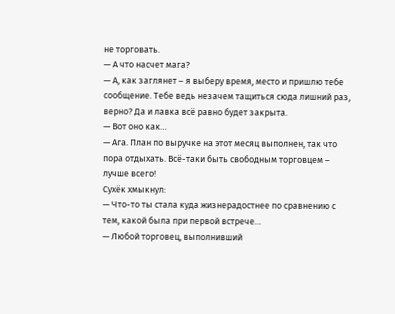не торговать.
— А что насчет мага?
— А, как заглянет – я выберу время, место и пришлю тебе сообщение. Тебе ведь незачем тащиться сюда лишний раз, верно? Да и лавка всё равно будет закрыта.
— Вот оно как…
— Ага. План по выручке на этот месяц выполнен, так что пора отдыхать. Всё-таки быть свободным торговцем – лучше всего!
Сухёк хмыкнул:
— Что-то ты стала куда жизнерадостнее по сравнению с тем, какой была при первой встрече…
— Любой торговец, выполнивший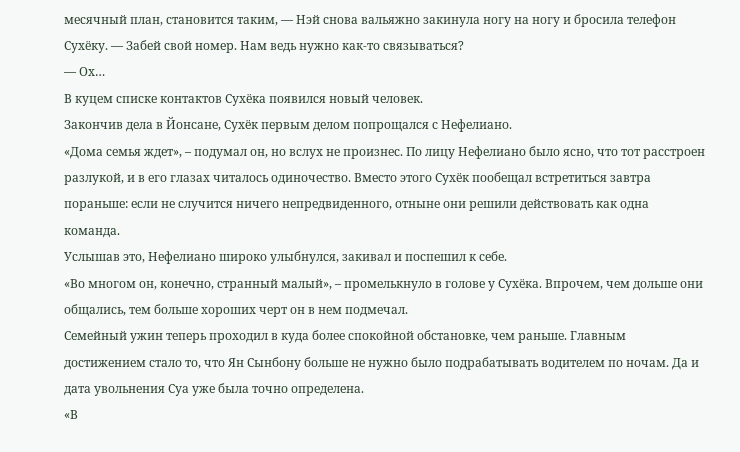месячный план, становится таким, — Нэй снова вальяжно закинула ногу на ногу и бросила телефон Сухёку. — Забей свой номер. Нам ведь нужно как-то связываться?
— Ох…
В куцем списке контактов Сухёка появился новый человек.
Закончив дела в Йонсане, Сухёк первым делом попрощался с Нефелиано.
«Дома семья ждет», – подумал он, но вслух не произнес. По лицу Нефелиано было ясно, что тот расстроен разлукой, и в его глазах читалось одиночество. Вместо этого Сухёк пообещал встретиться завтра пораньше: если не случится ничего непредвиденного, отныне они решили действовать как одна команда.
Услышав это, Нефелиано широко улыбнулся, закивал и поспешил к себе.
«Во многом он, конечно, странный малый», – промелькнуло в голове у Сухёка. Впрочем, чем дольше они общались, тем больше хороших черт он в нем подмечал.
Семейный ужин теперь проходил в куда более спокойной обстановке, чем раньше. Главным достижением стало то, что Ян Сынбону больше не нужно было подрабатывать водителем по ночам. Да и дата увольнения Суа уже была точно определена.
«В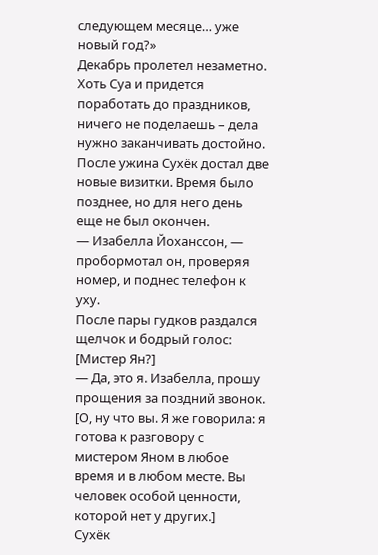следующем месяце… уже новый год?»
Декабрь пролетел незаметно. Хоть Суа и придется поработать до праздников, ничего не поделаешь – дела нужно заканчивать достойно.
После ужина Сухёк достал две новые визитки. Время было позднее, но для него день еще не был окончен.
— Изабелла Йоханссон, — пробормотал он, проверяя номер, и поднес телефон к уху.
После пары гудков раздался щелчок и бодрый голос:
[Мистер Ян?]
— Да, это я. Изабелла, прошу прощения за поздний звонок.
[О, ну что вы. Я же говорила: я готова к разговору с мистером Яном в любое время и в любом месте. Вы человек особой ценности, которой нет у других.]
Сухёк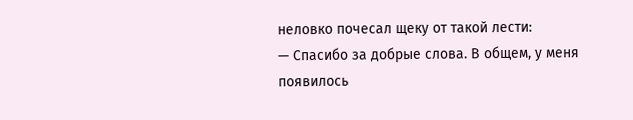неловко почесал щеку от такой лести:
— Спасибо за добрые слова. В общем, у меня появилось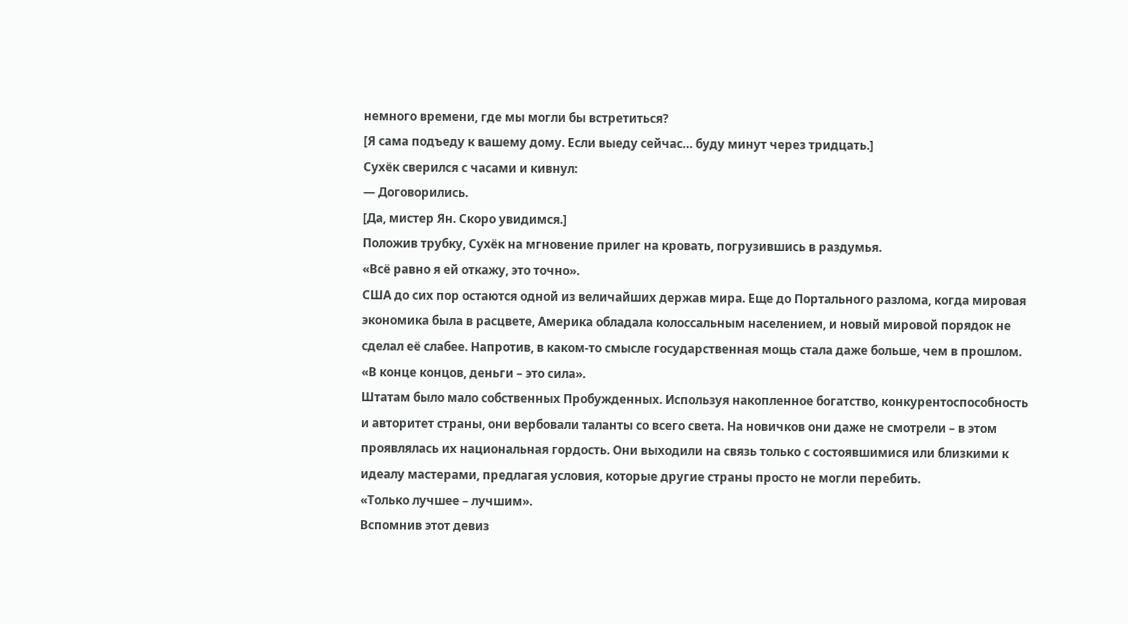немного времени, где мы могли бы встретиться?
[Я сама подъеду к вашему дому. Если выеду сейчас… буду минут через тридцать.]
Сухёк сверился с часами и кивнул:
— Договорились.
[Да, мистер Ян. Скоро увидимся.]
Положив трубку, Сухёк на мгновение прилег на кровать, погрузившись в раздумья.
«Всё равно я ей откажу, это точно».
США до сих пор остаются одной из величайших держав мира. Еще до Портального разлома, когда мировая экономика была в расцвете, Америка обладала колоссальным населением, и новый мировой порядок не сделал её слабее. Напротив, в каком-то смысле государственная мощь стала даже больше, чем в прошлом.
«В конце концов, деньги – это сила».
Штатам было мало собственных Пробужденных. Используя накопленное богатство, конкурентоспособность и авторитет страны, они вербовали таланты со всего света. На новичков они даже не смотрели – в этом проявлялась их национальная гордость. Они выходили на связь только с состоявшимися или близкими к идеалу мастерами, предлагая условия, которые другие страны просто не могли перебить.
«Только лучшее – лучшим».
Вспомнив этот девиз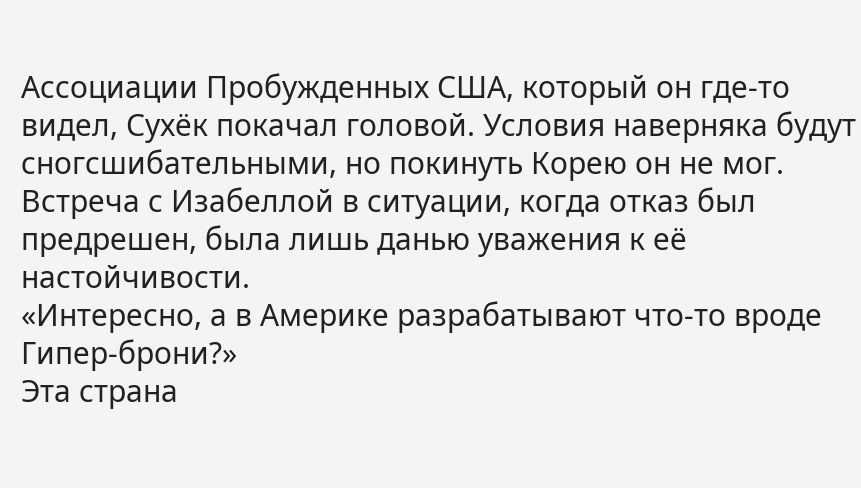Ассоциации Пробужденных США, который он где-то видел, Сухёк покачал головой. Условия наверняка будут сногсшибательными, но покинуть Корею он не мог. Встреча с Изабеллой в ситуации, когда отказ был предрешен, была лишь данью уважения к её настойчивости.
«Интересно, а в Америке разрабатывают что-то вроде Гипер-брони?»
Эта страна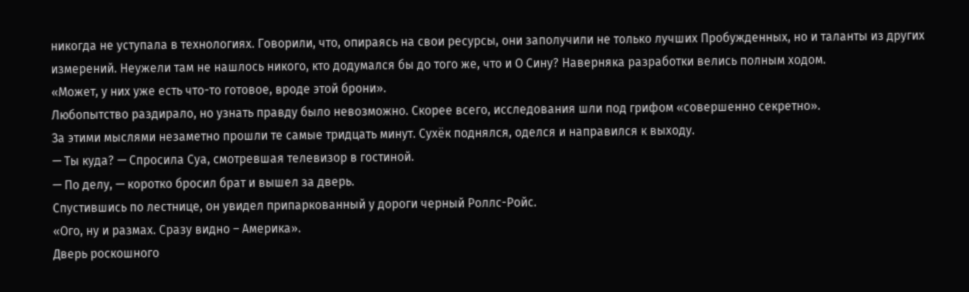никогда не уступала в технологиях. Говорили, что, опираясь на свои ресурсы, они заполучили не только лучших Пробужденных, но и таланты из других измерений. Неужели там не нашлось никого, кто додумался бы до того же, что и О Сину? Наверняка разработки велись полным ходом.
«Может, у них уже есть что-то готовое, вроде этой брони».
Любопытство раздирало, но узнать правду было невозможно. Скорее всего, исследования шли под грифом «совершенно секретно».
За этими мыслями незаметно прошли те самые тридцать минут. Сухёк поднялся, оделся и направился к выходу.
— Ты куда? — Спросила Суа, смотревшая телевизор в гостиной.
— По делу, — коротко бросил брат и вышел за дверь.
Спустившись по лестнице, он увидел припаркованный у дороги черный Роллс-Ройс.
«Ого, ну и размах. Сразу видно – Америка».
Дверь роскошного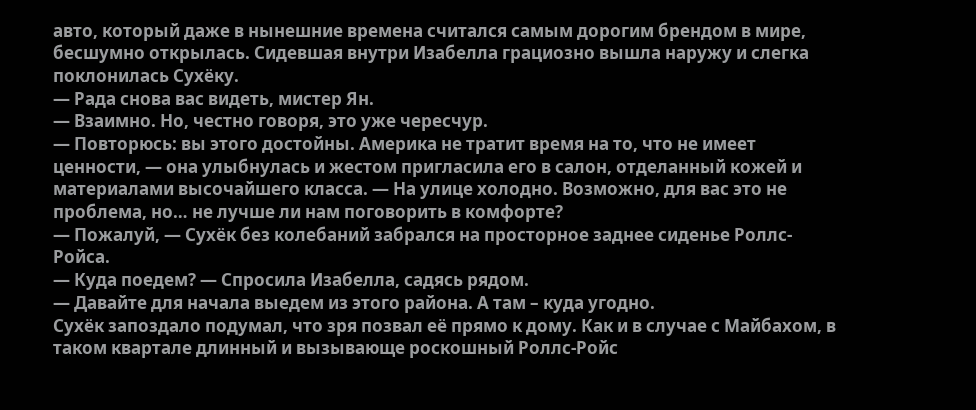авто, который даже в нынешние времена считался самым дорогим брендом в мире, бесшумно открылась. Сидевшая внутри Изабелла грациозно вышла наружу и слегка поклонилась Сухёку.
— Рада снова вас видеть, мистер Ян.
— Взаимно. Но, честно говоря, это уже чересчур.
— Повторюсь: вы этого достойны. Америка не тратит время на то, что не имеет ценности, — она улыбнулась и жестом пригласила его в салон, отделанный кожей и материалами высочайшего класса. — На улице холодно. Возможно, для вас это не проблема, но… не лучше ли нам поговорить в комфорте?
— Пожалуй, — Сухёк без колебаний забрался на просторное заднее сиденье Роллс-Ройса.
— Куда поедем? — Спросила Изабелла, садясь рядом.
— Давайте для начала выедем из этого района. А там – куда угодно.
Сухёк запоздало подумал, что зря позвал её прямо к дому. Как и в случае с Майбахом, в таком квартале длинный и вызывающе роскошный Роллс-Ройс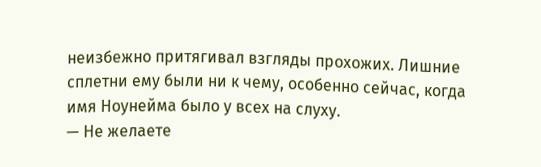неизбежно притягивал взгляды прохожих. Лишние сплетни ему были ни к чему, особенно сейчас, когда имя Ноунейма было у всех на слуху.
— Не желаете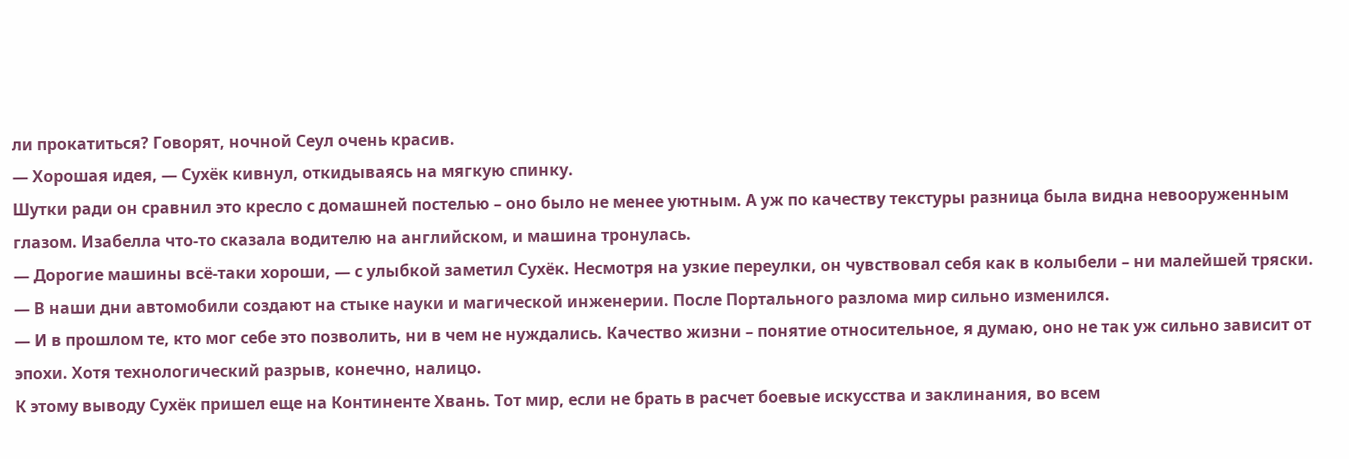ли прокатиться? Говорят, ночной Сеул очень красив.
— Хорошая идея, — Сухёк кивнул, откидываясь на мягкую спинку.
Шутки ради он сравнил это кресло с домашней постелью – оно было не менее уютным. А уж по качеству текстуры разница была видна невооруженным глазом. Изабелла что-то сказала водителю на английском, и машина тронулась.
— Дорогие машины всё-таки хороши, — с улыбкой заметил Сухёк. Несмотря на узкие переулки, он чувствовал себя как в колыбели – ни малейшей тряски.
— В наши дни автомобили создают на стыке науки и магической инженерии. После Портального разлома мир сильно изменился.
— И в прошлом те, кто мог себе это позволить, ни в чем не нуждались. Качество жизни – понятие относительное, я думаю, оно не так уж сильно зависит от эпохи. Хотя технологический разрыв, конечно, налицо.
К этому выводу Сухёк пришел еще на Континенте Хвань. Тот мир, если не брать в расчет боевые искусства и заклинания, во всем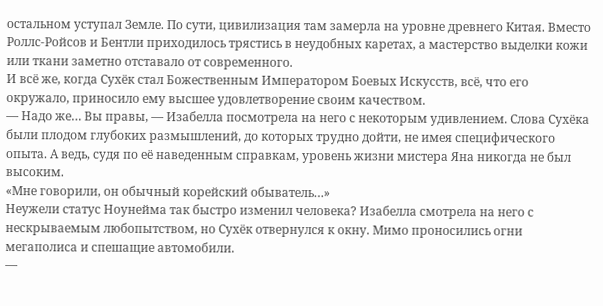остальном уступал Земле. По сути, цивилизация там замерла на уровне древнего Китая. Вместо Роллс-Ройсов и Бентли приходилось трястись в неудобных каретах, а мастерство выделки кожи или ткани заметно отставало от современного.
И всё же, когда Сухёк стал Божественным Императором Боевых Искусств, всё, что его окружало, приносило ему высшее удовлетворение своим качеством.
— Надо же… Вы правы, — Изабелла посмотрела на него с некоторым удивлением. Слова Сухёка были плодом глубоких размышлений, до которых трудно дойти, не имея специфического опыта. А ведь, судя по её наведенным справкам, уровень жизни мистера Яна никогда не был высоким.
«Мне говорили, он обычный корейский обыватель…»
Неужели статус Ноунейма так быстро изменил человека? Изабелла смотрела на него с нескрываемым любопытством, но Сухёк отвернулся к окну. Мимо проносились огни мегаполиса и спешащие автомобили.
—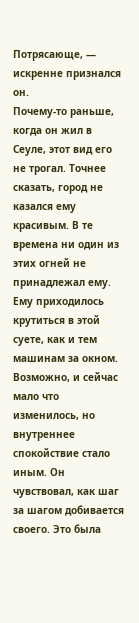Потрясающе, — искренне признался он.
Почему-то раньше, когда он жил в Сеуле, этот вид его не трогал. Точнее сказать, город не казался ему красивым. В те времена ни один из этих огней не принадлежал ему. Ему приходилось крутиться в этой суете, как и тем машинам за окном. Возможно, и сейчас мало что изменилось, но внутреннее спокойствие стало иным. Он чувствовал, как шаг за шагом добивается своего. Это была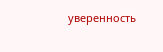уверенность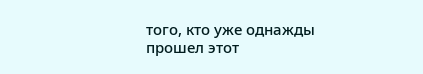того, кто уже однажды прошел этот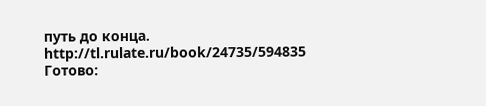путь до конца.
http://tl.rulate.ru/book/24735/594835
Готово: